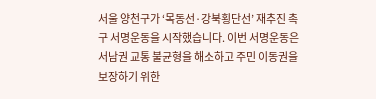서울 양천구가 ‘목동선·강북횡단선’ 재추진 촉구 서명운동을 시작했습니다. 이번 서명운동은 서남권 교통 불균형을 해소하고 주민 이동권을 보장하기 위한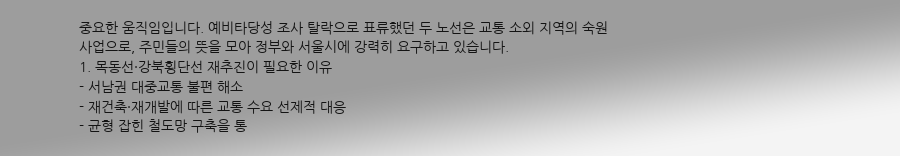중요한 움직임입니다. 예비타당성 조사 탈락으로 표류했던 두 노선은 교통 소외 지역의 숙원사업으로, 주민들의 뜻을 모아 정부와 서울시에 강력히 요구하고 있습니다.
1. 목동선·강북횡단선 재추진이 필요한 이유
- 서남권 대중교통 불편 해소
- 재건축·재개발에 따른 교통 수요 선제적 대응
- 균형 잡힌 철도망 구축을 통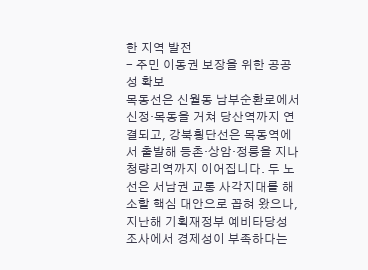한 지역 발전
- 주민 이동권 보장을 위한 공공성 확보
목동선은 신월동 남부순환로에서 신정·목동을 거쳐 당산역까지 연결되고, 강북횡단선은 목동역에서 출발해 등촌·상암·정릉을 지나 청량리역까지 이어집니다. 두 노선은 서남권 교통 사각지대를 해소할 핵심 대안으로 꼽혀 왔으나, 지난해 기획재정부 예비타당성 조사에서 경제성이 부족하다는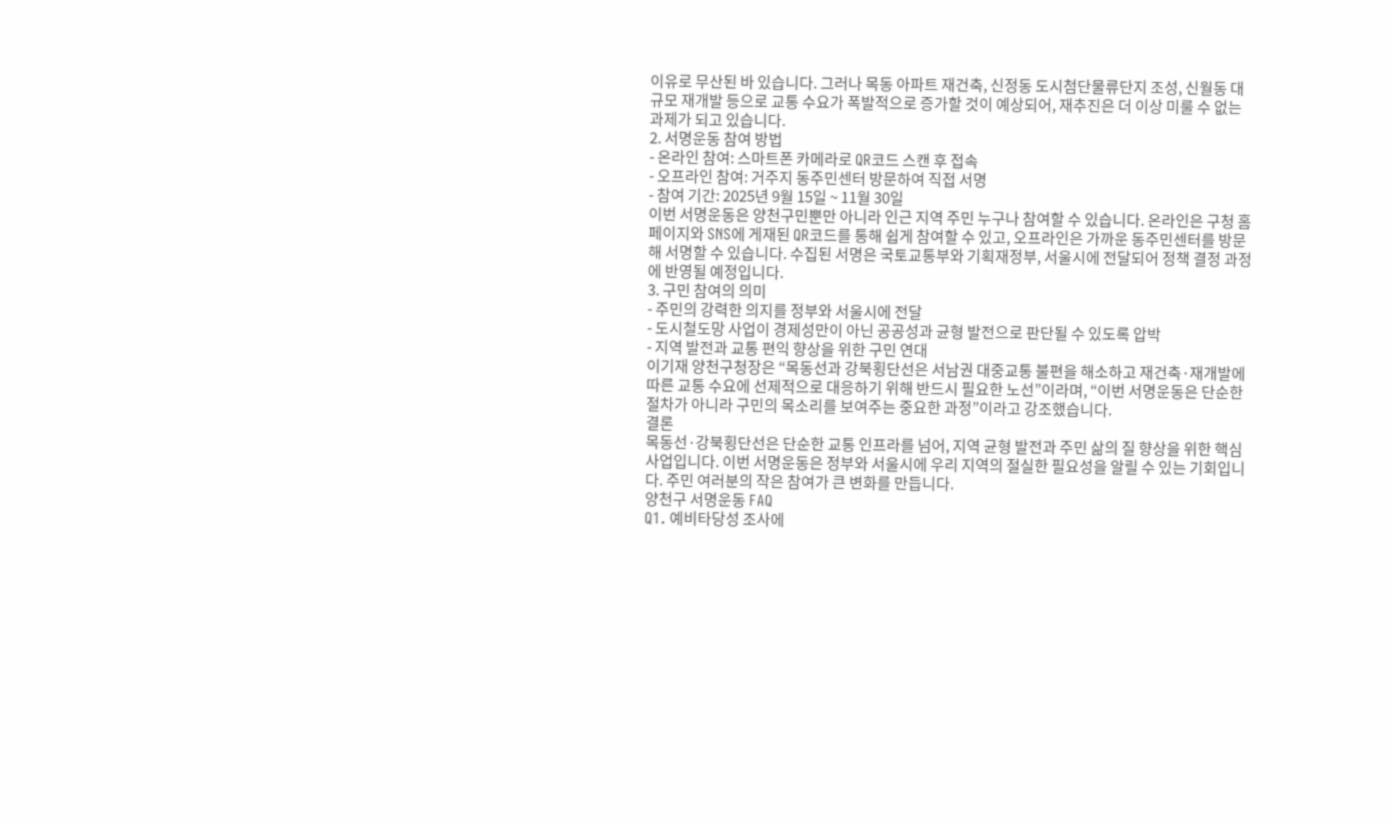이유로 무산된 바 있습니다. 그러나 목동 아파트 재건축, 신정동 도시첨단물류단지 조성, 신월동 대규모 재개발 등으로 교통 수요가 폭발적으로 증가할 것이 예상되어, 재추진은 더 이상 미룰 수 없는 과제가 되고 있습니다.
2. 서명운동 참여 방법
- 온라인 참여: 스마트폰 카메라로 QR코드 스캔 후 접속
- 오프라인 참여: 거주지 동주민센터 방문하여 직접 서명
- 참여 기간: 2025년 9월 15일 ~ 11월 30일
이번 서명운동은 양천구민뿐만 아니라 인근 지역 주민 누구나 참여할 수 있습니다. 온라인은 구청 홈페이지와 SNS에 게재된 QR코드를 통해 쉽게 참여할 수 있고, 오프라인은 가까운 동주민센터를 방문해 서명할 수 있습니다. 수집된 서명은 국토교통부와 기획재정부, 서울시에 전달되어 정책 결정 과정에 반영될 예정입니다.
3. 구민 참여의 의미
- 주민의 강력한 의지를 정부와 서울시에 전달
- 도시철도망 사업이 경제성만이 아닌 공공성과 균형 발전으로 판단될 수 있도록 압박
- 지역 발전과 교통 편익 향상을 위한 구민 연대
이기재 양천구청장은 “목동선과 강북횡단선은 서남권 대중교통 불편을 해소하고 재건축·재개발에 따른 교통 수요에 선제적으로 대응하기 위해 반드시 필요한 노선”이라며, “이번 서명운동은 단순한 절차가 아니라 구민의 목소리를 보여주는 중요한 과정”이라고 강조했습니다.
결론
목동선·강북횡단선은 단순한 교통 인프라를 넘어, 지역 균형 발전과 주민 삶의 질 향상을 위한 핵심 사업입니다. 이번 서명운동은 정부와 서울시에 우리 지역의 절실한 필요성을 알릴 수 있는 기회입니다. 주민 여러분의 작은 참여가 큰 변화를 만듭니다.
양천구 서명운동 FAQ
Q1. 예비타당성 조사에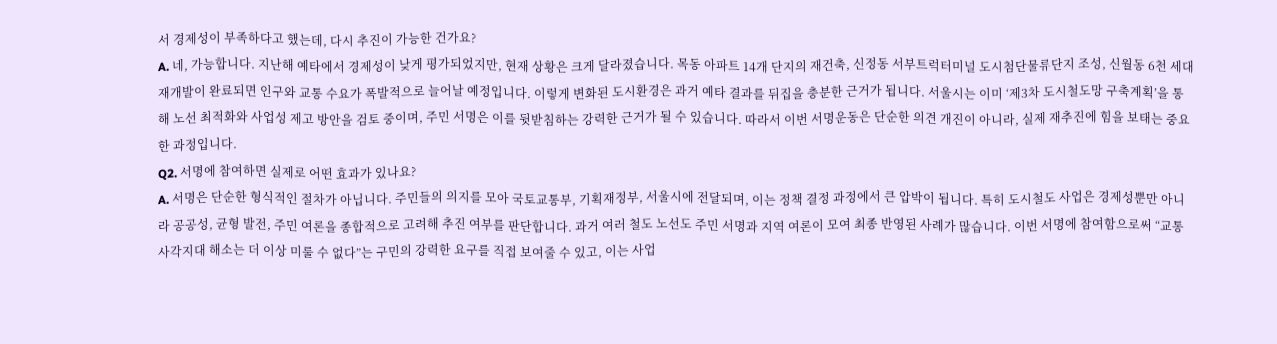서 경제성이 부족하다고 했는데, 다시 추진이 가능한 건가요?
A. 네, 가능합니다. 지난해 예타에서 경제성이 낮게 평가되었지만, 현재 상황은 크게 달라졌습니다. 목동 아파트 14개 단지의 재건축, 신정동 서부트럭터미널 도시첨단물류단지 조성, 신월동 6천 세대 재개발이 완료되면 인구와 교통 수요가 폭발적으로 늘어날 예정입니다. 이렇게 변화된 도시환경은 과거 예타 결과를 뒤집을 충분한 근거가 됩니다. 서울시는 이미 ‘제3차 도시철도망 구축계획’을 통해 노선 최적화와 사업성 제고 방안을 검토 중이며, 주민 서명은 이를 뒷받침하는 강력한 근거가 될 수 있습니다. 따라서 이번 서명운동은 단순한 의견 개진이 아니라, 실제 재추진에 힘을 보태는 중요한 과정입니다.
Q2. 서명에 참여하면 실제로 어떤 효과가 있나요?
A. 서명은 단순한 형식적인 절차가 아닙니다. 주민들의 의지를 모아 국토교통부, 기획재정부, 서울시에 전달되며, 이는 정책 결정 과정에서 큰 압박이 됩니다. 특히 도시철도 사업은 경제성뿐만 아니라 공공성, 균형 발전, 주민 여론을 종합적으로 고려해 추진 여부를 판단합니다. 과거 여러 철도 노선도 주민 서명과 지역 여론이 모여 최종 반영된 사례가 많습니다. 이번 서명에 참여함으로써 “교통 사각지대 해소는 더 이상 미룰 수 없다”는 구민의 강력한 요구를 직접 보여줄 수 있고, 이는 사업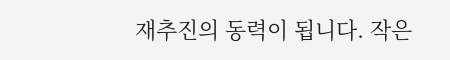재추진의 동력이 됩니다. 작은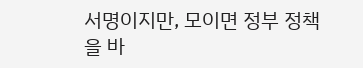서명이지만, 모이면 정부 정책을 바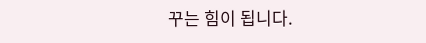꾸는 힘이 됩니다.